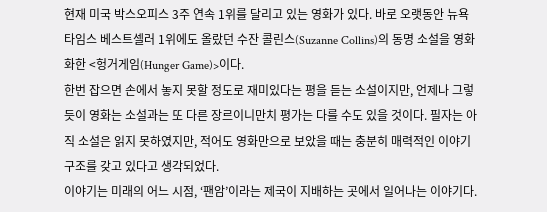현재 미국 박스오피스 3주 연속 1위를 달리고 있는 영화가 있다. 바로 오랫동안 뉴욕타임스 베스트셀러 1위에도 올랐던 수잔 콜린스(Suzanne Collins)의 동명 소설을 영화화한 <헝거게임(Hunger Game)>이다.
한번 잡으면 손에서 놓지 못할 정도로 재미있다는 평을 듣는 소설이지만, 언제나 그렇듯이 영화는 소설과는 또 다른 장르이니만치 평가는 다를 수도 있을 것이다. 필자는 아직 소설은 읽지 못하였지만, 적어도 영화만으로 보았을 때는 충분히 매력적인 이야기 구조를 갖고 있다고 생각되었다.
이야기는 미래의 어느 시점, ‘팬암’이라는 제국이 지배하는 곳에서 일어나는 이야기다.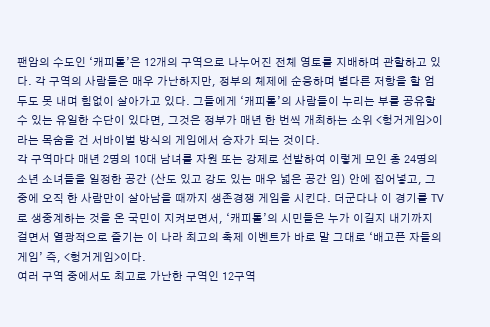팬암의 수도인 ‘캐피톨’은 12개의 구역으로 나누어진 전체 영토를 지배하며 관할하고 있다. 각 구역의 사람들은 매우 가난하지만, 정부의 체제에 순응하며 별다른 저항을 할 엄두도 못 내며 힘없이 살아가고 있다. 그들에게 ‘캐피톨’의 사람들이 누리는 부를 공유할 수 있는 유일한 수단이 있다면, 그것은 정부가 매년 한 번씩 개최하는 소위 <헝거게임>이라는 목숨을 건 서바이벌 방식의 게임에서 승자가 되는 것이다.
각 구역마다 매년 2명의 10대 남녀를 자원 또는 강제로 선발하여 이렇게 모인 총 24명의 소년 소녀들을 일정한 공간 (산도 있고 강도 있는 매우 넓은 공간 임) 안에 집어넣고, 그 중에 오직 한 사람만이 살아남을 때까지 생존경쟁 게임을 시킨다. 더군다나 이 경기를 TV로 생중계하는 것을 온 국민이 지켜보면서, ‘캐피톨’의 시민들은 누가 이길지 내기까지 걸면서 열광적으로 즐기는 이 나라 최고의 축제 이벤트가 바로 말 그대로 ‘배고픈 자들의 게임’ 즉, <헝거게임>이다.
여러 구역 중에서도 최고로 가난한 구역인 12구역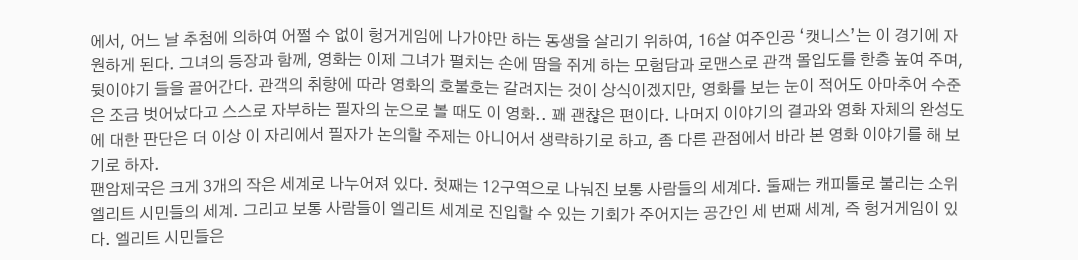에서, 어느 날 추첨에 의하여 어쩔 수 없이 헝거게임에 나가야만 하는 동생을 살리기 위하여, 16살 여주인공 ‘캣니스’는 이 경기에 자원하게 된다. 그녀의 등장과 함께, 영화는 이제 그녀가 펼치는 손에 땀을 쥐게 하는 모험담과 로맨스로 관객 몰입도를 한층 높여 주며, 뒷이야기 들을 끌어간다. 관객의 취향에 따라 영화의 호불호는 갈려지는 것이 상식이겠지만, 영화를 보는 눈이 적어도 아마추어 수준은 조금 벗어났다고 스스로 자부하는 필자의 눈으로 볼 때도 이 영화.. 꽤 괜챦은 편이다. 나머지 이야기의 결과와 영화 자체의 완성도에 대한 판단은 더 이상 이 자리에서 필자가 논의할 주제는 아니어서 생략하기로 하고, 좀 다른 관점에서 바라 본 영화 이야기를 해 보기로 하자.
팬암제국은 크게 3개의 작은 세계로 나누어져 있다. 첫째는 12구역으로 나눠진 보통 사람들의 세계다. 둘째는 캐피톨로 불리는 소위 엘리트 시민들의 세계. 그리고 보통 사람들이 엘리트 세계로 진입할 수 있는 기회가 주어지는 공간인 세 번째 세계, 즉 헝거게임이 있다. 엘리트 시민들은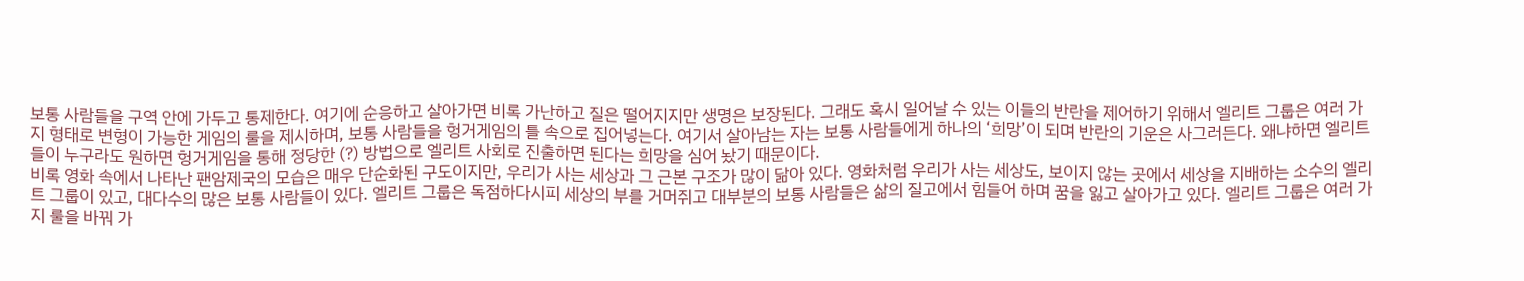보통 사람들을 구역 안에 가두고 통제한다. 여기에 순응하고 살아가면 비록 가난하고 질은 떨어지지만 생명은 보장된다. 그래도 혹시 일어날 수 있는 이들의 반란을 제어하기 위해서 엘리트 그룹은 여러 가지 형태로 변형이 가능한 게임의 룰을 제시하며, 보통 사람들을 헝거게임의 틀 속으로 집어넣는다. 여기서 살아남는 자는 보통 사람들에게 하나의 ‘희망’이 되며 반란의 기운은 사그러든다. 왜냐하면 엘리트들이 누구라도 원하면 헝거게임을 통해 정당한 (?) 방법으로 엘리트 사회로 진출하면 된다는 희망을 심어 놨기 때문이다.
비록 영화 속에서 나타난 팬암제국의 모습은 매우 단순화된 구도이지만, 우리가 사는 세상과 그 근본 구조가 많이 닮아 있다. 영화처럼 우리가 사는 세상도, 보이지 않는 곳에서 세상을 지배하는 소수의 엘리트 그룹이 있고, 대다수의 많은 보통 사람들이 있다. 엘리트 그룹은 독점하다시피 세상의 부를 거머쥐고 대부분의 보통 사람들은 삶의 질고에서 힘들어 하며 꿈을 잃고 살아가고 있다. 엘리트 그룹은 여러 가지 룰을 바꿔 가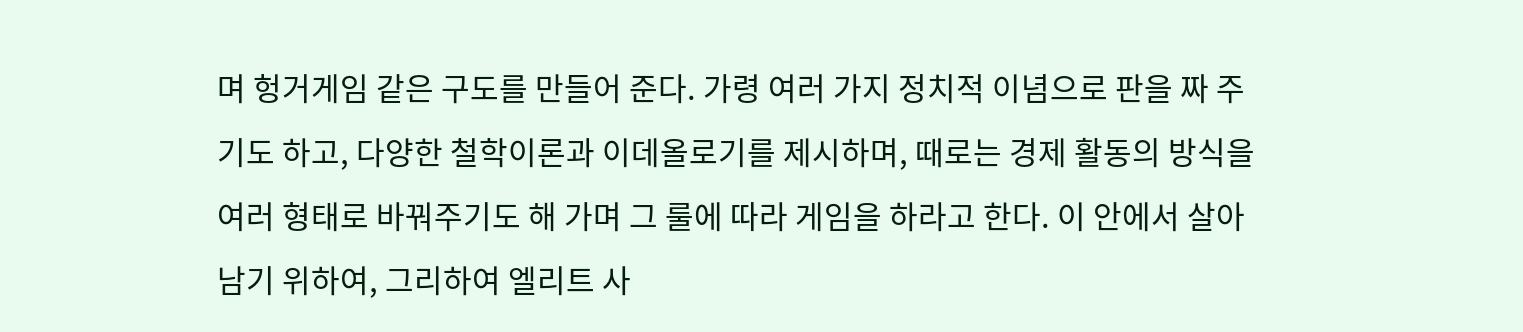며 헝거게임 같은 구도를 만들어 준다. 가령 여러 가지 정치적 이념으로 판을 짜 주기도 하고, 다양한 철학이론과 이데올로기를 제시하며, 때로는 경제 활동의 방식을 여러 형태로 바꿔주기도 해 가며 그 룰에 따라 게임을 하라고 한다. 이 안에서 살아남기 위하여, 그리하여 엘리트 사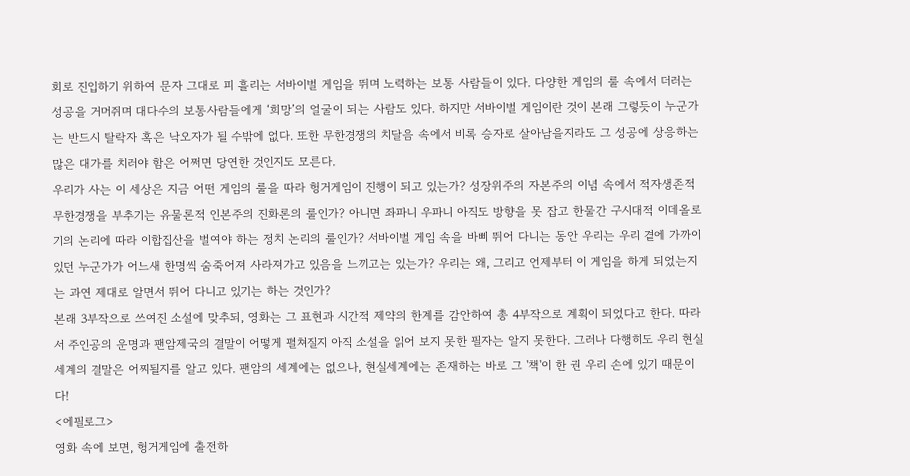회로 진입하기 위하여 문자 그대로 피 흘리는 서바이벌 게임을 뛰며 노력하는 보통 사람들이 있다. 다양한 게임의 룰 속에서 더러는 성공을 거머쥐며 대다수의 보통사람들에게 ‘희망’의 얼굴이 되는 사람도 있다. 하지만 서바이벌 게임이란 것이 본래 그렇듯이 누군가는 반드시 탈락자 혹은 낙오자가 될 수밖에 없다. 또한 무한경쟁의 치달음 속에서 비록 승자로 살아남을지라도 그 성공에 상응하는 많은 대가를 치러야 함은 어쩌면 당연한 것인지도 모른다.
우리가 사는 이 세상은 지금 어떤 게임의 룰을 따라 헝거게임이 진행이 되고 있는가? 성장위주의 자본주의 이념 속에서 적자생존적 무한경쟁을 부추기는 유물론적 인본주의 진화론의 룰인가? 아니면 좌파니 우파니 아직도 방향을 못 잡고 한물간 구시대적 이데올로기의 논리에 따라 이합집산을 벌여야 하는 정치 논리의 룰인가? 서바이벌 게임 속을 바삐 뛰어 다니는 동안 우리는 우리 곁에 가까이 있던 누군가가 어느새 한명씩 숨죽어져 사라져가고 있음을 느끼고는 있는가? 우리는 왜, 그리고 언제부터 이 게임을 하게 되었는지는 과연 제대로 알면서 뛰어 다니고 있기는 하는 것인가?
본래 3부작으로 쓰여진 소설에 맞추되, 영화는 그 표현과 시간적 제약의 한계를 감안하여 총 4부작으로 계획이 되었다고 한다. 따라서 주인공의 운명과 팬암제국의 결말이 어떻게 펼쳐질지 아직 소설을 읽어 보지 못한 필자는 알지 못한다. 그러나 다행히도 우리 현실 세계의 결말은 어찌될지를 알고 있다. 팬암의 세계에는 없으나, 현실세계에는 존재하는 바로 그 '책'이 한 권 우리 손에 있기 때문이다!
<에필로그>
영화 속에 보면, 헝거게임에 출전하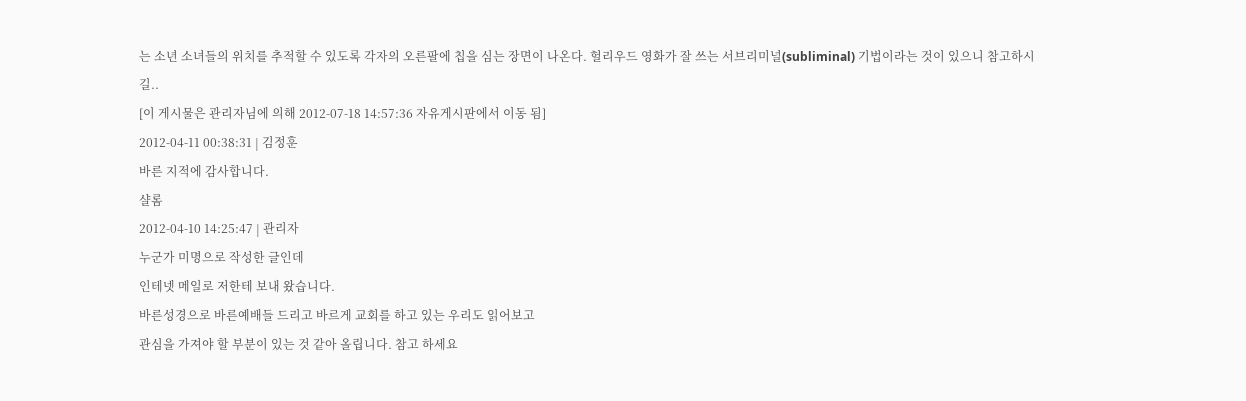는 소년 소녀들의 위치를 추적할 수 있도록 각자의 오른팔에 칩을 심는 장면이 나온다. 헐리우드 영화가 잘 쓰는 서브리미널(subliminal) 기법이라는 것이 있으니 참고하시길..
[이 게시물은 관리자님에 의해 2012-07-18 14:57:36 자유게시판에서 이동 됨]
2012-04-11 00:38:31 | 김정훈
바른 지적에 감사합니다.
샬롬
2012-04-10 14:25:47 | 관리자
누군가 미명으로 작성한 글인데
인테넷 메일로 저한테 보내 왔습니다.
바른성경으로 바른예배들 드리고 바르게 교회를 하고 있는 우리도 읽어보고
관심을 가져야 할 부분이 있는 것 같아 올립니다. 참고 하세요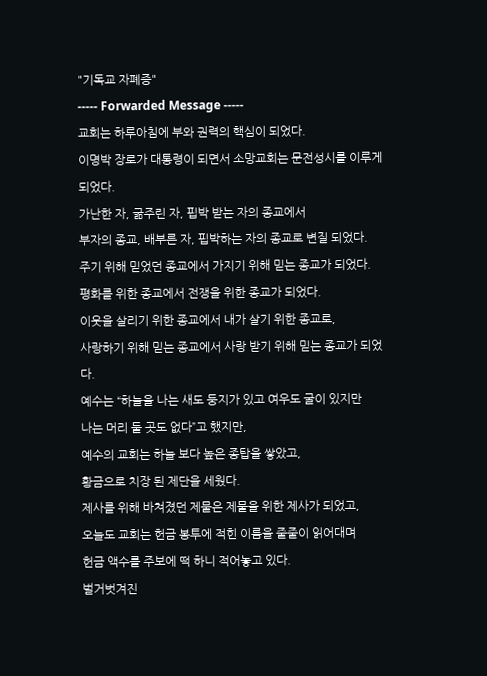"기독교 자폐증"
----- Forwarded Message -----
교회는 하루아침에 부와 권력의 핵심이 되었다.
이명박 장로가 대통령이 되면서 소망교회는 문전성시를 이루게 되었다.
가난한 자, 굶주린 자, 핍박 받는 자의 종교에서
부자의 종교, 배부른 자, 핍박하는 자의 종교로 변질 되었다.
주기 위해 믿었던 종교에서 가지기 위해 믿는 종교가 되었다.
평화를 위한 종교에서 전쟁을 위한 종교가 되었다.
이웃을 살리기 위한 종교에서 내가 살기 위한 종교로,
사랑하기 위해 믿는 종교에서 사랑 받기 위해 믿는 종교가 되었다.
예수는 “하늘을 나는 새도 둥지가 있고 여우도 굴이 있지만
나는 머리 둘 곳도 없다”고 했지만,
예수의 교회는 하늘 보다 높은 종탑을 쌓았고,
황금으로 치장 된 제단을 세웠다.
제사를 위해 바쳐졌던 제물은 제물을 위한 제사가 되었고,
오늘도 교회는 헌금 봉투에 적힌 이름을 줄줄이 읽어대며
헌금 액수를 주보에 떡 하니 적어놓고 있다.
벌거벗겨진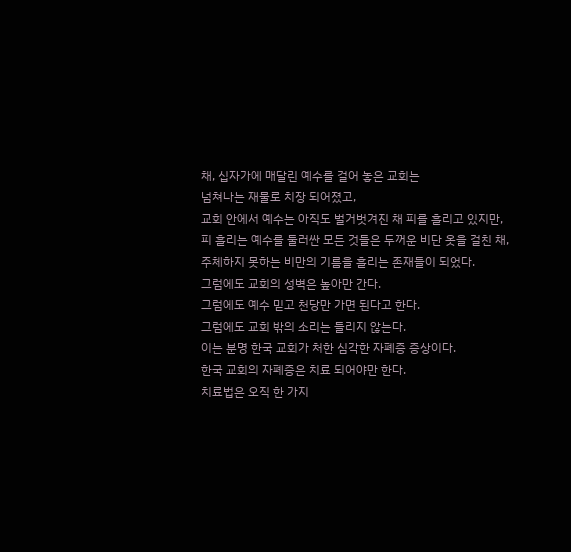채, 십자가에 매달린 예수를 걸어 놓은 교회는
넘쳐나는 재물로 치장 되어졌고,
교회 안에서 예수는 아직도 벌거벗겨진 채 피를 흘리고 있지만,
피 흘리는 예수를 둘러싼 모든 것들은 두꺼운 비단 옷을 걸친 채,
주체하지 못하는 비만의 기름을 흘리는 존재들이 되었다.
그럼에도 교회의 성벽은 높아만 간다.
그럼에도 예수 믿고 천당만 가면 된다고 한다.
그럼에도 교회 밖의 소리는 들리지 않는다.
이는 분명 한국 교회가 처한 심각한 자폐증 증상이다.
한국 교회의 자폐증은 치료 되어야만 한다.
치료법은 오직 한 가지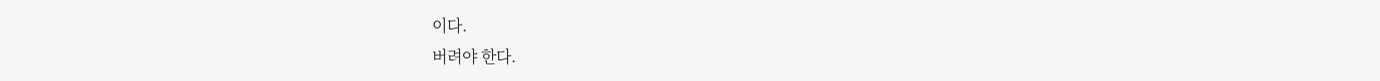이다.
버려야 한다.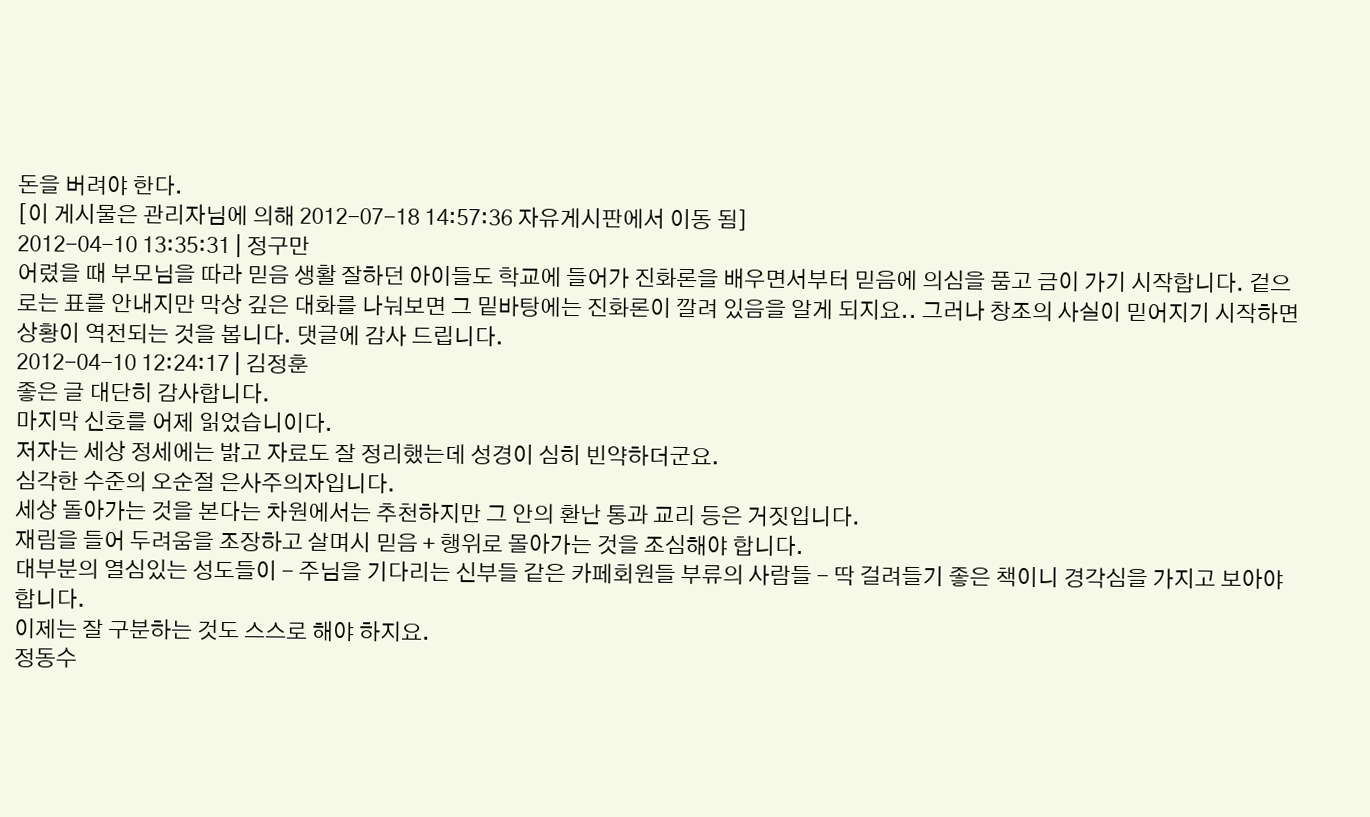돈을 버려야 한다.
[이 게시물은 관리자님에 의해 2012-07-18 14:57:36 자유게시판에서 이동 됨]
2012-04-10 13:35:31 | 정구만
어렸을 때 부모님을 따라 믿음 생활 잘하던 아이들도 학교에 들어가 진화론을 배우면서부터 믿음에 의심을 품고 금이 가기 시작합니다. 겉으로는 표를 안내지만 막상 깊은 대화를 나눠보면 그 밑바탕에는 진화론이 깔려 있음을 알게 되지요.. 그러나 창조의 사실이 믿어지기 시작하면 상황이 역전되는 것을 봅니다. 댓글에 감사 드립니다.
2012-04-10 12:24:17 | 김정훈
좋은 글 대단히 감사합니다.
마지막 신호를 어제 읽었습니이다.
저자는 세상 정세에는 밝고 자료도 잘 정리했는데 성경이 심히 빈약하더군요.
심각한 수준의 오순절 은사주의자입니다.
세상 돌아가는 것을 본다는 차원에서는 추천하지만 그 안의 환난 통과 교리 등은 거짓입니다.
재림을 들어 두려움을 조장하고 살며시 믿음 + 행위로 몰아가는 것을 조심해야 합니다.
대부분의 열심있는 성도들이 - 주님을 기다리는 신부들 같은 카페회원들 부류의 사람들 - 딱 걸려들기 좋은 책이니 경각심을 가지고 보아야 합니다.
이제는 잘 구분하는 것도 스스로 해야 하지요.
정동수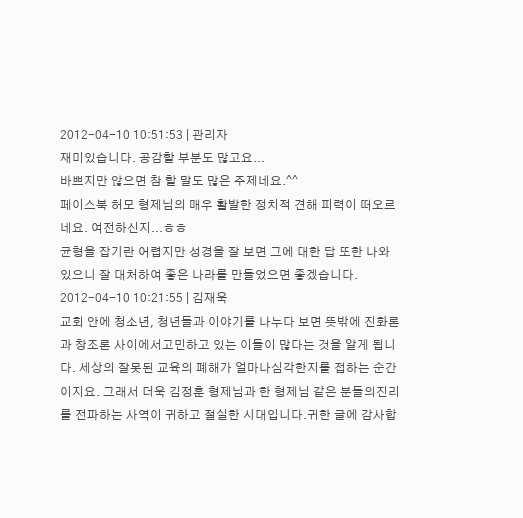2012-04-10 10:51:53 | 관리자
재미있습니다. 공감할 부분도 많고요...
바쁘지만 않으면 참 할 말도 많은 주제네요.^^
페이스북 허모 형제님의 매우 활발한 정치적 견해 피력이 떠오르네요. 여전하신지...ㅎㅎ
균형을 잡기란 어렵지만 성경을 잘 보면 그에 대한 답 또한 나와 있으니 잘 대처하여 좋은 나라를 만들었으면 좋겠습니다.
2012-04-10 10:21:55 | 김재욱
교회 안에 청소년, 청년들과 이야기를 나누다 보면 뜻밖에 진화론과 창조론 사이에서고민하고 있는 이들이 많다는 것을 알게 됩니다. 세상의 잘못된 교육의 폐해가 얼마나심각한지를 접하는 순간이지요. 그래서 더욱 김정훈 형제님과 한 형제님 같은 분들의진리를 전파하는 사역이 귀하고 절실한 시대입니다.귀한 글에 감사합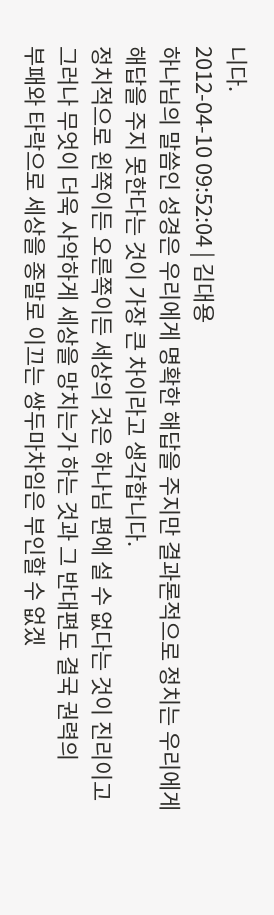니다.
2012-04-10 09:52:04 | 김대용
하나님의 말씀인 성경은 우리에게 명확한 해답을 주지만 결과론적으로 정치는 우리에게
해답을 주지 못한다는 것이 가장 큰 차이라고 생각합니다.
정치적으로 왼쪽이든 오른쪽이든 세상의 것은 하나님 편에 설 수 없다는 것이 진리이고
그러나 무엇이 더욱 사악하게 세상을 망치는가 하는 것과 그 반대편도 결국 권력의
부패와 타락으로 세상을 종말로 이끄는 쌍두마차임은 부인할 수 없겠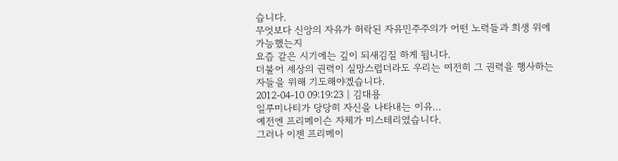습니다.
무엇보다 신앙의 자유가 허락된 자유민주주의가 어떤 노력들과 희생 위에 가능했는지
요즘 같은 시기에는 깊이 되새김질 하게 됩니다.
더불어 세상의 권력이 실망스럽더라도 우리는 여전히 그 권력을 행사하는 자들을 위해 기도해야겠습니다.
2012-04-10 09:19:23 | 김대용
일루미나티가 당당히 자신을 나타내는 이유...
예전엔 프리메이슨 자체가 미스테리였습니다.
그러나 이젠 프리메이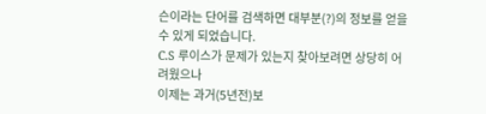슨이라는 단어를 검색하면 대부분(?)의 정보를 얻을수 있게 되었습니다.
C.S 루이스가 문제가 있는지 찾아보려면 상당히 어려웠으나
이제는 과거(5년전)보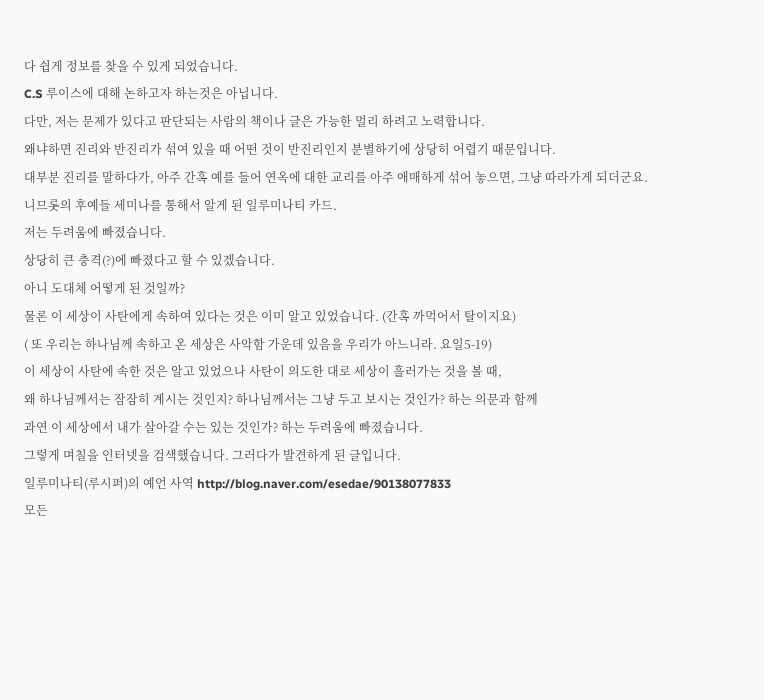다 쉽게 정보를 찾을 수 있게 되었습니다.
C.S 루이스에 대해 논하고자 하는것은 아닙니다.
다만, 저는 문제가 있다고 판단되는 사람의 책이나 글은 가능한 멀리 하려고 노력합니다.
왜냐하면 진리와 반진리가 섞여 있을 때 어떤 것이 반진리인지 분별하기에 상당히 어렵기 때문입니다.
대부분 진리를 말하다가, 아주 간혹 예를 들어 연옥에 대한 교리를 아주 애매하게 섞어 놓으면, 그냥 따라가게 되더군요.
니므롯의 후예들 세미나를 통해서 알게 된 일루미나티 카드.
저는 두려움에 빠졌습니다.
상당히 큰 충격(?)에 빠졌다고 할 수 있겠습니다.
아니 도대체 어떻게 된 것일까?
물론 이 세상이 사탄에게 속하여 있다는 것은 이미 알고 있었습니다. (간혹 까먹어서 탈이지요)
( 또 우리는 하나님께 속하고 온 세상은 사악함 가운데 있음을 우리가 아느니라. 요일5-19)
이 세상이 사탄에 속한 것은 알고 있었으나 사탄이 의도한 대로 세상이 흘러가는 것을 볼 때,
왜 하나님께서는 잠잠히 계시는 것인지? 하나님께서는 그냥 두고 보시는 것인가? 하는 의문과 함께
과연 이 세상에서 내가 살아갈 수는 있는 것인가? 하는 두려움에 빠졌습니다.
그렇게 며칠을 인터넷을 검색했습니다. 그러다가 발견하게 된 글입니다.
일루미나티(루시퍼)의 예언 사역 http://blog.naver.com/esedae/90138077833
모든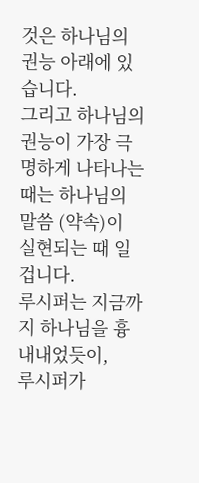것은 하나님의 권능 아래에 있습니다.
그리고 하나님의 권능이 가장 극명하게 나타나는 때는 하나님의 말씀 (약속)이 실현되는 때 일 겁니다.
루시퍼는 지금까지 하나님을 흉내내었듯이,
루시퍼가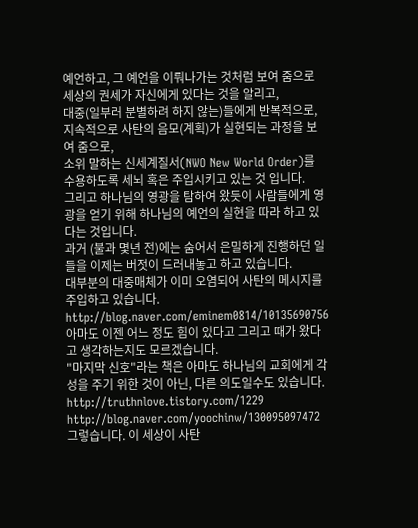예언하고, 그 예언을 이뤄나가는 것처럼 보여 줌으로 세상의 권세가 자신에게 있다는 것을 알리고,
대중(일부러 분별하려 하지 않는)들에게 반복적으로, 지속적으로 사탄의 음모(계획)가 실현되는 과정을 보여 줌으로,
소위 말하는 신세계질서(NWO New World Order)를 수용하도록 세뇌 혹은 주입시키고 있는 것 입니다.
그리고 하나님의 영광을 탐하여 왔듯이 사람들에게 영광을 얻기 위해 하나님의 예언의 실현을 따라 하고 있다는 것입니다.
과거 (불과 몇년 전)에는 숨어서 은밀하게 진행하던 일들을 이제는 버젓이 드러내놓고 하고 있습니다.
대부분의 대중매체가 이미 오염되어 사탄의 메시지를 주입하고 있습니다.
http://blog.naver.com/eminem0814/10135690756
아마도 이젠 어느 정도 힘이 있다고 그리고 때가 왔다고 생각하는지도 모르겠습니다.
"마지막 신호"라는 책은 아마도 하나님의 교회에게 각성을 주기 위한 것이 아닌, 다른 의도일수도 있습니다.
http://truthnlove.tistory.com/1229
http://blog.naver.com/yoochinw/130095097472
그렇습니다. 이 세상이 사탄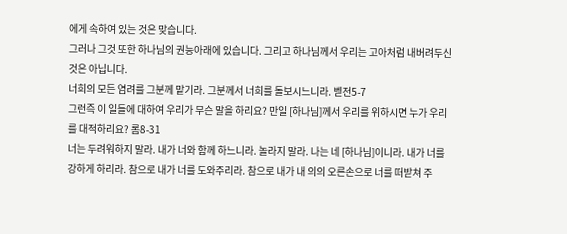에게 속하여 있는 것은 맞습니다.
그러나 그것 또한 하나님의 권능아래에 있습니다. 그리고 하나님께서 우리는 고아처럼 내버려두신 것은 아닙니다.
너희의 모든 염려를 그분께 맡기라. 그분께서 너희를 돌보시느니라. 벧전5-7
그런즉 이 일들에 대하여 우리가 무슨 말을 하리요? 만일 [하나님]께서 우리를 위하시면 누가 우리를 대적하리요? 롬8-31
너는 두려워하지 말라. 내가 너와 함께 하느니라. 놀라지 말라. 나는 네 [하나님]이니라. 내가 너를 강하게 하리라. 참으로 내가 너를 도와주리라. 참으로 내가 내 의의 오른손으로 너를 떠받쳐 주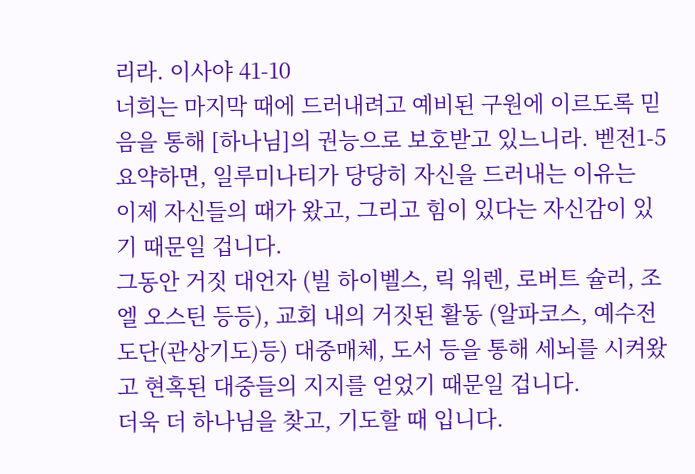리라. 이사야 41-10
너희는 마지막 때에 드러내려고 예비된 구원에 이르도록 믿음을 통해 [하나님]의 권능으로 보호받고 있느니라. 벧전1-5
요약하면, 일루미나티가 당당히 자신을 드러내는 이유는
이제 자신들의 때가 왔고, 그리고 힘이 있다는 자신감이 있기 때문일 겁니다.
그동안 거짓 대언자 (빌 하이벨스, 릭 워렌, 로버트 슐러, 조엘 오스틴 등등), 교회 내의 거짓된 활동 (알파코스, 예수전도단(관상기도)등) 대중매체, 도서 등을 통해 세뇌를 시켜왔고 현혹된 대중들의 지지를 얻었기 때문일 겁니다.
더욱 더 하나님을 찾고, 기도할 때 입니다.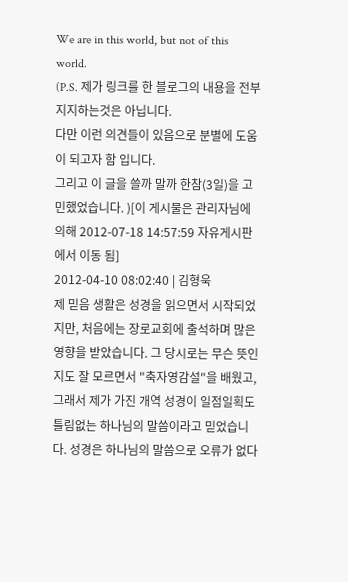We are in this world, but not of this world.
(P.S. 제가 링크를 한 블로그의 내용을 전부 지지하는것은 아닙니다.
다만 이런 의견들이 있음으로 분별에 도움이 되고자 함 입니다.
그리고 이 글을 쓸까 말까 한참(3일)을 고민했었습니다. )[이 게시물은 관리자님에 의해 2012-07-18 14:57:59 자유게시판에서 이동 됨]
2012-04-10 08:02:40 | 김형욱
제 믿음 생활은 성경을 읽으면서 시작되었지만, 처음에는 장로교회에 출석하며 많은 영향을 받았습니다. 그 당시로는 무슨 뜻인지도 잘 모르면서 "축자영감설"을 배웠고, 그래서 제가 가진 개역 성경이 일점일획도 틀림없는 하나님의 말씀이라고 믿었습니다. 성경은 하나님의 말씀으로 오류가 없다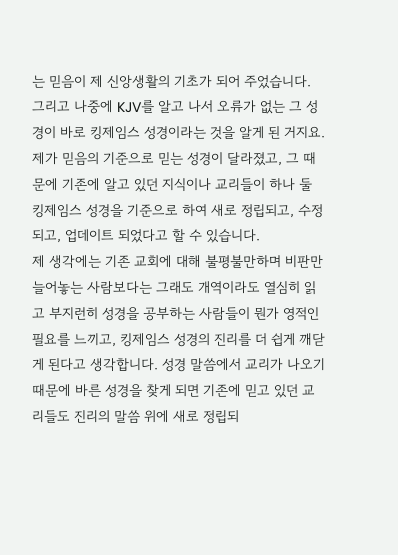는 믿음이 제 신앙생활의 기초가 되어 주었습니다. 그리고 나중에 KJV를 알고 나서 오류가 없는 그 성경이 바로 킹제임스 성경이라는 것을 알게 된 거지요. 제가 믿음의 기준으로 믿는 성경이 달라졌고, 그 때문에 기존에 알고 있던 지식이나 교리들이 하나 둘 킹제임스 성경을 기준으로 하여 새로 정립되고, 수정되고, 업데이트 되었다고 할 수 있습니다.
제 생각에는 기존 교회에 대해 불평불만하며 비판만 늘어놓는 사람보다는 그래도 개역이라도 열심히 읽고 부지런히 성경을 공부하는 사람들이 뭔가 영적인 필요를 느끼고, 킹제임스 성경의 진리를 더 쉽게 깨닫게 된다고 생각합니다. 성경 말씀에서 교리가 나오기 때문에 바른 성경을 찾게 되면 기존에 믿고 있던 교리들도 진리의 말씀 위에 새로 정립되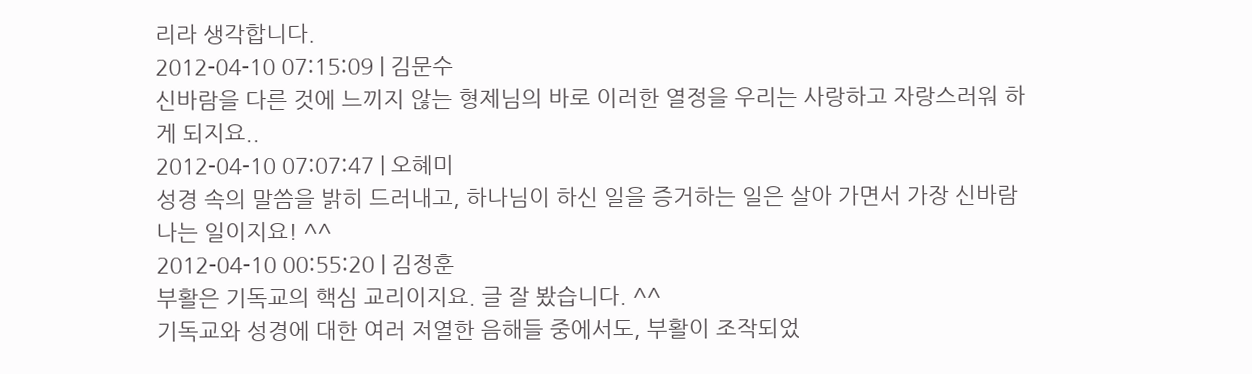리라 생각합니다.
2012-04-10 07:15:09 | 김문수
신바람을 다른 것에 느끼지 않는 형제님의 바로 이러한 열정을 우리는 사랑하고 자랑스러워 하게 되지요..
2012-04-10 07:07:47 | 오혜미
성경 속의 말씀을 밝히 드러내고, 하나님이 하신 일을 증거하는 일은 살아 가면서 가장 신바람 나는 일이지요! ^^
2012-04-10 00:55:20 | 김정훈
부활은 기독교의 핵심 교리이지요. 글 잘 봤습니다. ^^
기독교와 성경에 대한 여러 저열한 음해들 중에서도, 부활이 조작되었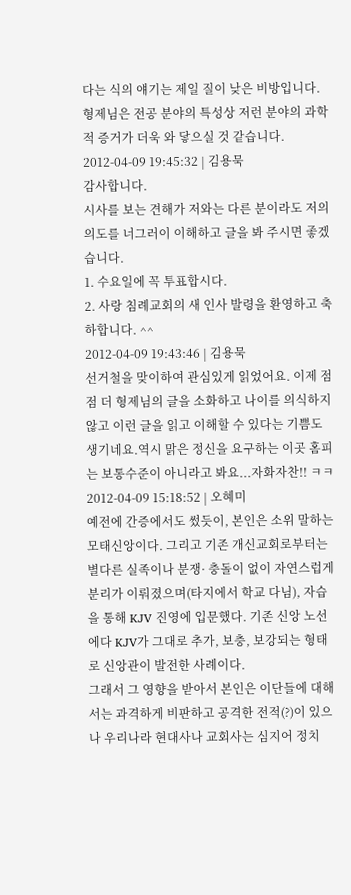다는 식의 얘기는 제일 질이 낮은 비방입니다.
형제님은 전공 분야의 특성상 저런 분야의 과학적 증거가 더욱 와 닿으실 것 같습니다.
2012-04-09 19:45:32 | 김용묵
감사합니다.
시사를 보는 견해가 저와는 다른 분이라도 저의 의도를 너그러이 이해하고 글을 봐 주시면 좋겠습니다.
1. 수요일에 꼭 투표합시다.
2. 사랑 침례교회의 새 인사 발령을 환영하고 축하합니다. ^^
2012-04-09 19:43:46 | 김용묵
선거철을 맞이하여 관심있게 읽었어요. 이제 점점 더 형제님의 글을 소화하고 나이를 의식하지 않고 이런 글을 읽고 이해할 수 있다는 기쁨도 생기네요.역시 맑은 정신을 요구하는 이곳 홈피는 보통수준이 아니라고 봐요...자화자찬!! ㅋㅋ
2012-04-09 15:18:52 | 오혜미
예전에 간증에서도 썼듯이, 본인은 소위 말하는 모태신앙이다. 그리고 기존 개신교회로부터는 별다른 실족이나 분쟁· 충돌이 없이 자연스럽게 분리가 이뤄졌으며(타지에서 학교 다님), 자습을 통해 KJV 진영에 입문했다. 기존 신앙 노선에다 KJV가 그대로 추가, 보충, 보강되는 형태로 신앙관이 발전한 사례이다.
그래서 그 영향을 받아서 본인은 이단들에 대해서는 과격하게 비판하고 공격한 전적(?)이 있으나 우리나라 현대사나 교회사는 심지어 정치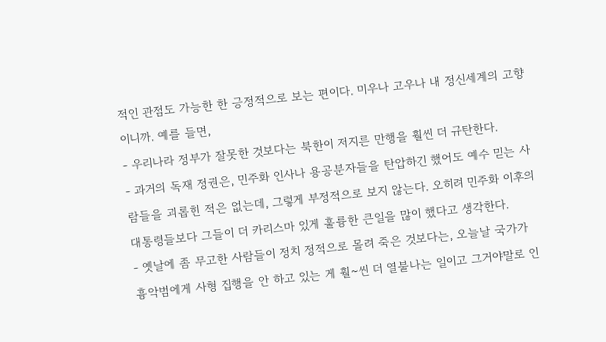적인 관점도 가능한 한 긍정적으로 보는 편이다. 미우나 고우나 내 정신세계의 고향이니까. 예를 들면,
- 우리나라 정부가 잘못한 것보다는 북한이 저지른 만행을 훨씬 더 규탄한다.
- 과거의 독재 정권은, 민주화 인사나 용공분자들을 탄압하긴 했어도 예수 믿는 사람들을 괴롭힌 적은 없는데, 그렇게 부정적으로 보지 않는다. 오히려 민주화 이후의 대통령들보다 그들이 더 카리스마 있게 훌륭한 큰일을 많이 했다고 생각한다.
- 옛날에 좀 무고한 사람들이 정치 정적으로 몰려 죽은 것보다는, 오늘날 국가가 흉악범에게 사형 집행을 안 하고 있는 게 훨~씬 더 열불나는 일이고 그거야말로 인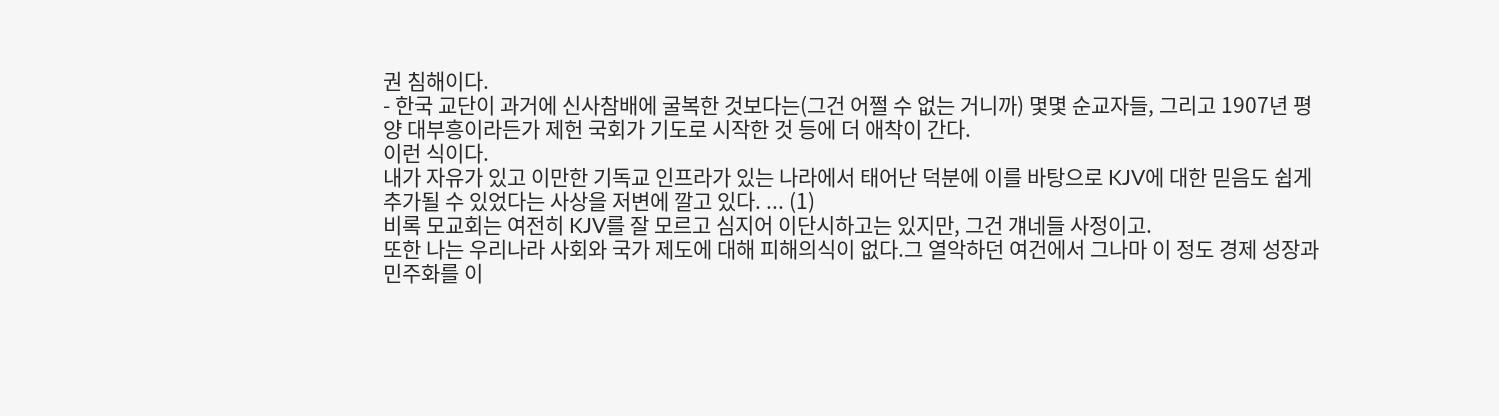권 침해이다.
- 한국 교단이 과거에 신사참배에 굴복한 것보다는(그건 어쩔 수 없는 거니까) 몇몇 순교자들, 그리고 1907년 평양 대부흥이라든가 제헌 국회가 기도로 시작한 것 등에 더 애착이 간다.
이런 식이다.
내가 자유가 있고 이만한 기독교 인프라가 있는 나라에서 태어난 덕분에 이를 바탕으로 KJV에 대한 믿음도 쉽게 추가될 수 있었다는 사상을 저변에 깔고 있다. ... (1)
비록 모교회는 여전히 KJV를 잘 모르고 심지어 이단시하고는 있지만, 그건 걔네들 사정이고.
또한 나는 우리나라 사회와 국가 제도에 대해 피해의식이 없다.그 열악하던 여건에서 그나마 이 정도 경제 성장과 민주화를 이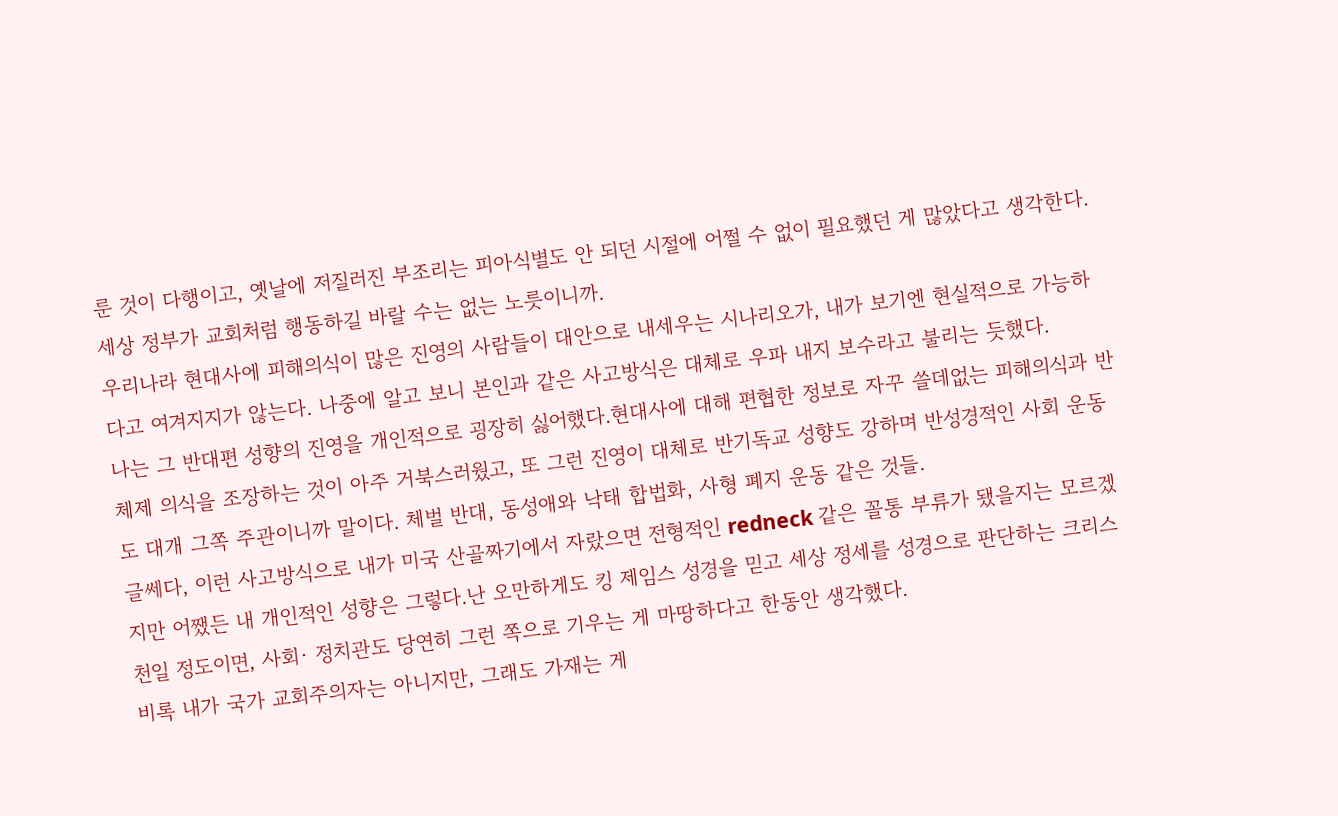룬 것이 다행이고, 옛날에 저질러진 부조리는 피아식별도 안 되던 시절에 어쩔 수 없이 필요했던 게 많았다고 생각한다. 세상 정부가 교회처럼 행동하길 바랄 수는 없는 노릇이니까.
우리나라 현대사에 피해의식이 많은 진영의 사람들이 대안으로 내세우는 시나리오가, 내가 보기엔 현실적으로 가능하다고 여겨지지가 않는다. 나중에 알고 보니 본인과 같은 사고방식은 대체로 우파 내지 보수라고 불리는 듯했다.
나는 그 반대편 성향의 진영을 개인적으로 굉장히 싫어했다.현대사에 대해 편협한 정보로 자꾸 쓸데없는 피해의식과 반체제 의식을 조장하는 것이 아주 거북스러웠고, 또 그런 진영이 대체로 반기독교 성향도 강하며 반성경적인 사회 운동도 대개 그쪽 주관이니까 말이다. 체벌 반대, 동성애와 낙태 합법화, 사형 폐지 운동 같은 것들.
글쎄다, 이런 사고방식으로 내가 미국 산골짜기에서 자랐으면 전형적인 redneck 같은 꼴통 부류가 됐을지는 모르겠지만 어쨌든 내 개인적인 성향은 그렇다.난 오만하게도 킹 제임스 성경을 믿고 세상 정세를 성경으로 판단하는 크리스천일 정도이면, 사회· 정치관도 당연히 그런 쪽으로 기우는 게 마땅하다고 한동안 생각했다.
비록 내가 국가 교회주의자는 아니지만, 그래도 가재는 게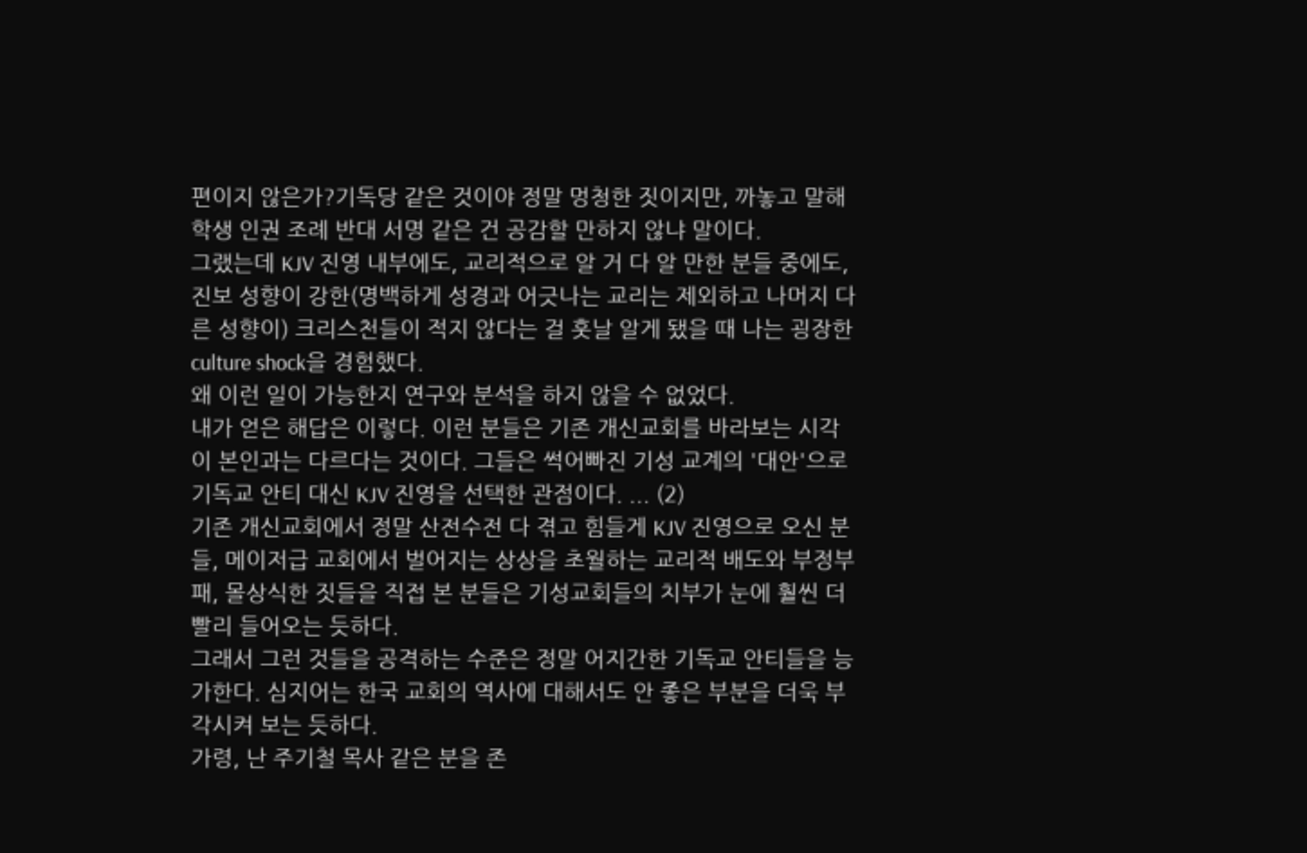편이지 않은가?기독당 같은 것이야 정말 멍청한 짓이지만, 까놓고 말해 학생 인권 조례 반대 서명 같은 건 공감할 만하지 않냐 말이다.
그랬는데 KJV 진영 내부에도, 교리적으로 알 거 다 알 만한 분들 중에도, 진보 성향이 강한(명백하게 성경과 어긋나는 교리는 제외하고 나머지 다른 성향이) 크리스천들이 적지 않다는 걸 훗날 알게 됐을 때 나는 굉장한 culture shock을 경험했다.
왜 이런 일이 가능한지 연구와 분석을 하지 않을 수 없었다.
내가 얻은 해답은 이렇다. 이런 분들은 기존 개신교회를 바라보는 시각이 본인과는 다르다는 것이다. 그들은 썩어빠진 기성 교계의 '대안'으로 기독교 안티 대신 KJV 진영을 선택한 관점이다. ... (2)
기존 개신교회에서 정말 산전수전 다 겪고 힘들게 KJV 진영으로 오신 분들, 메이저급 교회에서 벌어지는 상상을 초월하는 교리적 배도와 부정부패, 몰상식한 짓들을 직접 본 분들은 기성교회들의 치부가 눈에 훨씬 더 빨리 들어오는 듯하다.
그래서 그런 것들을 공격하는 수준은 정말 어지간한 기독교 안티들을 능가한다. 심지어는 한국 교회의 역사에 대해서도 안 좋은 부분을 더욱 부각시켜 보는 듯하다.
가령, 난 주기철 목사 같은 분을 존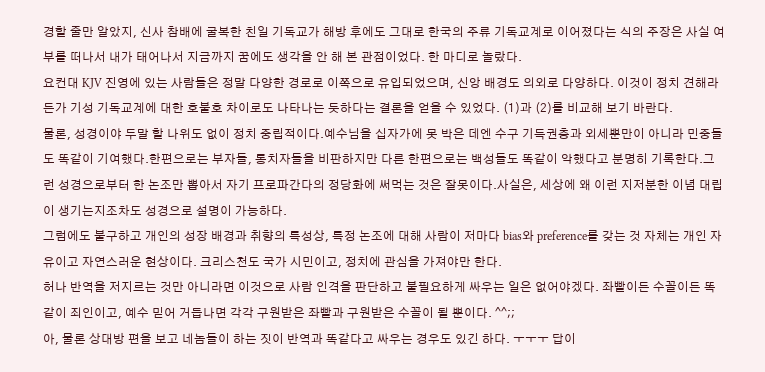경할 줄만 알았지, 신사 참배에 굴복한 친일 기독교가 해방 후에도 그대로 한국의 주류 기독교계로 이어졌다는 식의 주장은 사실 여부를 떠나서 내가 태어나서 지금까지 꿈에도 생각을 안 해 본 관점이었다. 한 마디로 놀랐다.
요컨대 KJV 진영에 있는 사람들은 정말 다양한 경로로 이쪽으로 유입되었으며, 신앙 배경도 의외로 다양하다. 이것이 정치 견해라든가 기성 기독교계에 대한 호불호 차이로도 나타나는 듯하다는 결론을 얻을 수 있었다. (1)과 (2)를 비교해 보기 바란다.
물론, 성경이야 두말 할 나위도 없이 정치 중립적이다.예수님을 십자가에 못 박은 데엔 수구 기득권층과 외세뿐만이 아니라 민중들도 똑같이 기여했다.한편으로는 부자들, 통치자들을 비판하지만 다른 한편으로는 백성들도 똑같이 악했다고 분명히 기록한다.그런 성경으로부터 한 논조만 뽑아서 자기 프로파간다의 정당화에 써먹는 것은 잘못이다.사실은, 세상에 왜 이런 지저분한 이념 대립이 생기는지조차도 성경으로 설명이 가능하다.
그럼에도 불구하고 개인의 성장 배경과 취향의 특성상, 특정 논조에 대해 사람이 저마다 bias와 preference를 갖는 것 자체는 개인 자유이고 자연스러운 현상이다. 크리스천도 국가 시민이고, 정치에 관심을 가져야만 한다.
허나 반역을 저지르는 것만 아니라면 이것으로 사람 인격을 판단하고 불필요하게 싸우는 일은 없어야겠다. 좌빨이든 수꼴이든 똑같이 죄인이고, 예수 믿어 거듭나면 각각 구원받은 좌빨과 구원받은 수꼴이 될 뿐이다. ^^;;
아, 물론 상대방 편을 보고 네놈들이 하는 짓이 반역과 똑같다고 싸우는 경우도 있긴 하다. ㅜㅜㅜ 답이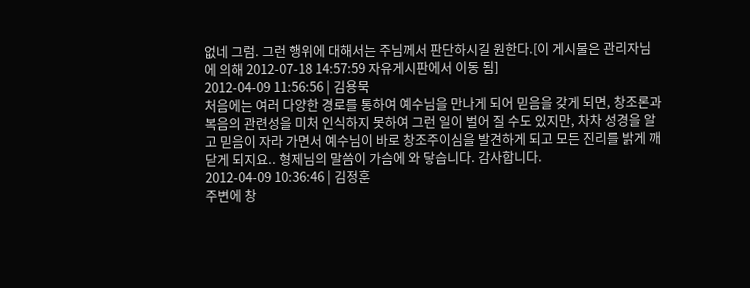없네 그럼. 그런 행위에 대해서는 주님께서 판단하시길 원한다.[이 게시물은 관리자님에 의해 2012-07-18 14:57:59 자유게시판에서 이동 됨]
2012-04-09 11:56:56 | 김용묵
처음에는 여러 다양한 경로를 통하여 예수님을 만나게 되어 믿음을 갖게 되면, 창조론과 복음의 관련성을 미처 인식하지 못하여 그런 일이 벌어 질 수도 있지만, 차차 성경을 알고 믿음이 자라 가면서 예수님이 바로 창조주이심을 발견하게 되고 모든 진리를 밝게 깨닫게 되지요.. 형제님의 말씀이 가슴에 와 닿습니다. 감사합니다.
2012-04-09 10:36:46 | 김정훈
주변에 창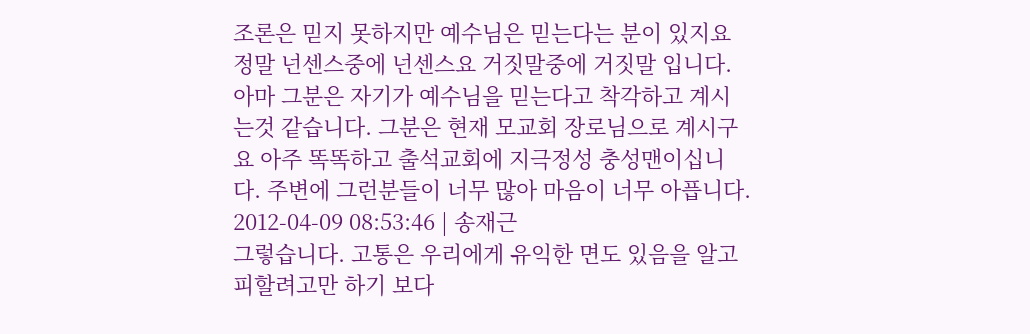조론은 믿지 못하지만 예수님은 믿는다는 분이 있지요 정말 넌센스중에 넌센스요 거짓말중에 거짓말 입니다. 아마 그분은 자기가 예수님을 믿는다고 착각하고 계시는것 같습니다. 그분은 현재 모교회 장로님으로 계시구요 아주 똑똑하고 출석교회에 지극정성 충성맨이십니다. 주변에 그런분들이 너무 많아 마음이 너무 아픕니다.
2012-04-09 08:53:46 | 송재근
그렇습니다. 고통은 우리에게 유익한 면도 있음을 알고 피할려고만 하기 보다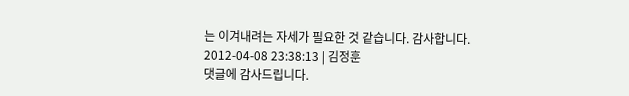는 이겨내려는 자세가 필요한 것 같습니다. 감사합니다.
2012-04-08 23:38:13 | 김정훈
댓글에 감사드립니다.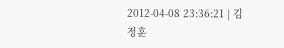2012-04-08 23:36:21 | 김정훈